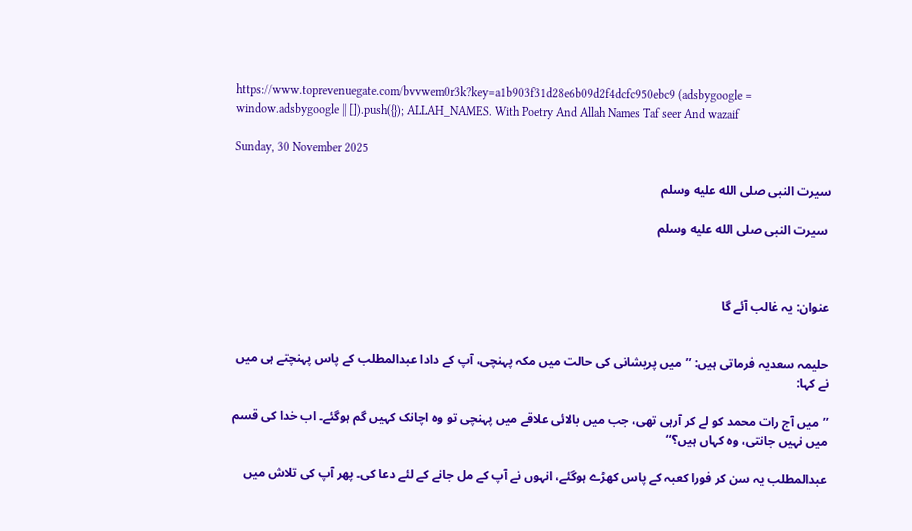https://www.toprevenuegate.com/bvvwem0r3k?key=a1b903f31d28e6b09d2f4dcfc950ebc9 (adsbygoogle = window.adsbygoogle || []).push({}); ALLAH_NAMES. With Poetry And Allah Names Taf seer And wazaif

Sunday, 30 November 2025

سیرت النبی صلى الله عليه وسلم

 سیرت النبی صلى الله عليه وسلم



عنوان: یہ غالب آئے گا


حلیمہ سعدیہ فرماتی ہیں: ’’میں پریشانی کی حالت میں مکہ پہنچی، آپ کے دادا عبدالمطلب کے پاس پہنچتے ہی میں نے کہا:

’’میں آج رات محمد کو لے کر آرہی تھی، جب میں بالائی علاقے میں پہنچی تو وہ اچانک کہیں گم ہوگئے۔ اب خدا کی قسم میں نہیں جانتی، وہ کہاں ہیں؟‘‘

عبدالمطلب یہ سن کر فورا کعبہ کے پاس کھڑے ہوگئے، انہوں نے آپ کے مل جانے کے لئے دعا کی۔ پھر آپ کی تلاش میں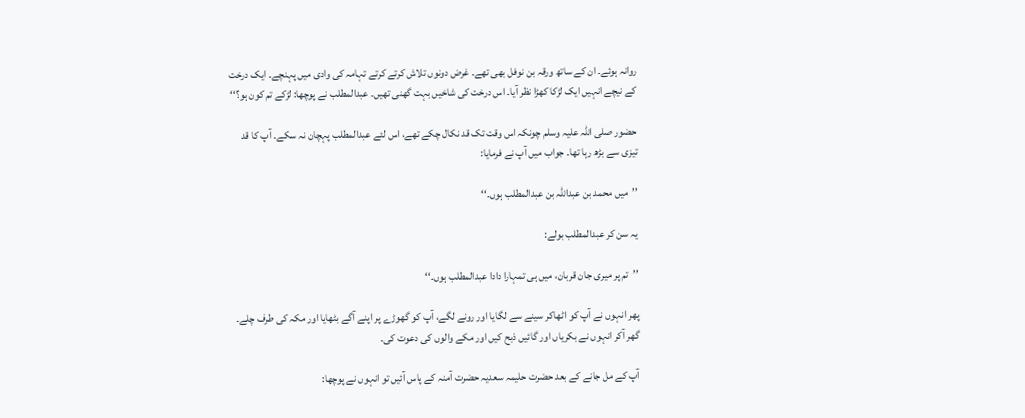روانہ ہوئے۔ ان کے ساتھ ورقہ بن نوفل بھی تھے۔ غرض دونوں تلاش کرتے کرتے تہامہ کی وادی میں پہنچے۔ ایک درخت کے نیچے انہیں ایک لڑکا کھڑا نظر آیا۔ اس درخت کی شاخیں بہت گھنی تھیں۔ عبدالمطلب نے پوچھا: لڑکے تم کون ہو؟‘‘

حضور صلی اللہ علیہ وسلم چونکہ اس وقت تک قد نکال چکے تھے، اس لئے عبدالمطلب پہچان نہ سکے۔ آپ کا قد تیزی سے بڑھ رہا تھا۔ جواب میں آپ نے فرمایا:

’’میں محمد بن عبداللہ بن عبدالمطلب ہوں۔‘‘

یہ سن کر عبدالمطلب بولے:

’’تم پر میری جان قربان، میں ہی تمہارا دادا عبدالمطلب ہوں۔‘‘

پھر انہوں نے آپ کو اٹھاکر سینے سے لگایا اور رونے لگے، آپ کو گھوڑے پر اپنے آگے بٹھایا اور مکہ کی طرف چلے۔ گھر آکر انہوں نے بکریاں اور گائیں ذبح کیں اور مکے والوں کی دعوت کی۔

آپ کے مل جانے کے بعد حضرت حلیمہ سعدیہ حضرت آمنہ کے پاس آئیں تو انہوں نے پوچھا: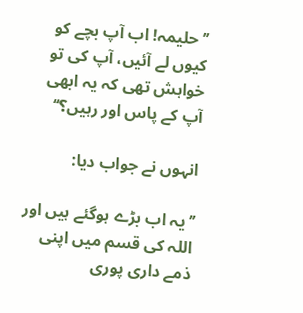’’حلیمہ! اب آپ بچے کو کیوں لے آئیں، آپ کی تو خواہش تھی کہ یہ ابھی آپ کے پاس اور رہیں؟‘‘

انہوں نے جواب دیا:

’’یہ اب بڑے ہوگئے ہیں اور اللہ کی قسم میں اپنی ذمے داری پوری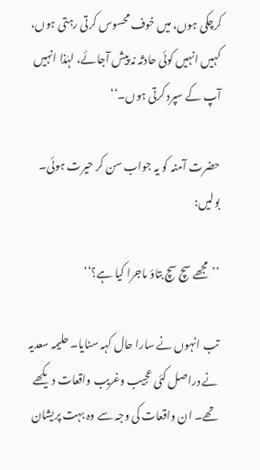کرچکی ہوں، میں خوف محسوس کرتی رہتی ہوں، کہیں انہیں کوئی حادثہ نہ پیش آجائے، لہٰذا انہیں آپ کے سپرد کرتی ہوں۔‘‘

حضرت آمنہ کو یہ جواب سن کر حیرت ہوئی۔ بولیں:

’’مجھے سچ سچ بتاؤ ماجرا کیا ہے؟‘‘

تب انہوں نے سارا حال کہہ سنایا۔ حلیمہ سعدیہ نے دراصل کئی عجیب وغریب واقعات دیکھے تھے۔ ان واقعات کی وجہ سے وہ بہت پریشان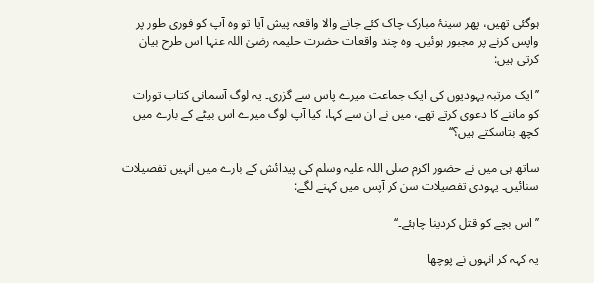ہوگئی تھیں، پھر سینۂ مبارک چاک کئے جانے والا واقعہ پیش آیا تو وہ آپ کو فوری طور پر واپس کرنے پر مجبور ہوئیں۔ وہ چند واقعات حضرت حلیمہ رضیٰ اللہ عنہا اس طرح بیان کرتی ہیں:

’’ایک مرتبہ یہودیوں کی ایک جماعت میرے پاس سے گزری۔ یہ لوگ آسمانی کتاب تورات کو ماننے کا دعوی کرتے تھے، میں نے ان سے کہا، کیا آپ لوگ میرے اس بیٹے کے بارے میں کچھ بتاسکتے ہیں؟‘‘

ساتھ ہی میں نے حضور اکرم صلی اللہ علیہ وسلم کی پیدائش کے بارے میں انہیں تفصیلات سنائیں۔ یہودی تفصیلات سن کر آپس میں کہنے لگے:

’’اس بچے کو قتل کردینا چاہئے۔‘‘

یہ کہہ کر انہوں نے پوچھا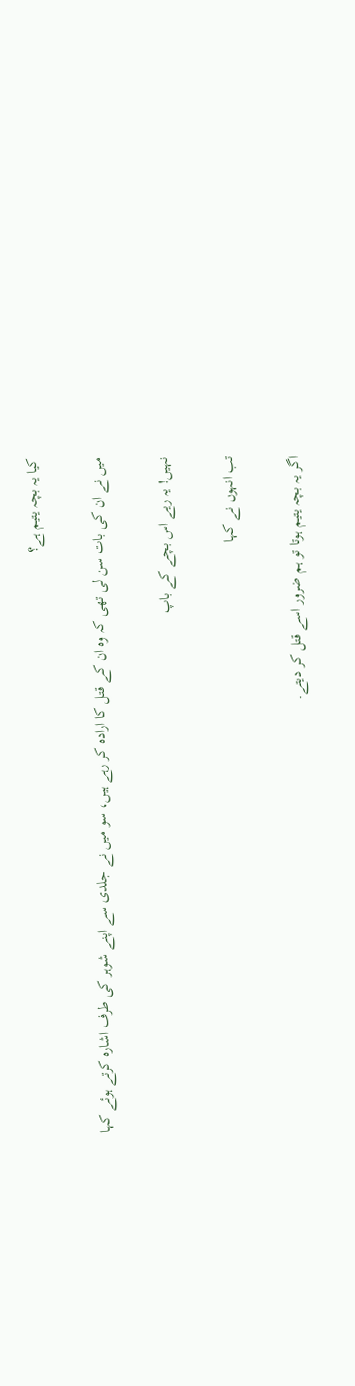کیا یہ بچہ یتیم ہے؟

میں نے ان کی بات سن لی تھی کہ وہ ان کے قتل کا ارادہ کر رہے ہیں، سو میں نے جلدی سے اپنے شوہر کی طرف اشارہ کرتے ہوئے کہا

نہیں! یہ ریے اس بچے کے باپ

تب انہوں نے کہا

اگر یہ بچہ یتیم ہوتا تو ہم ضرور اسے قتل کر دیتے.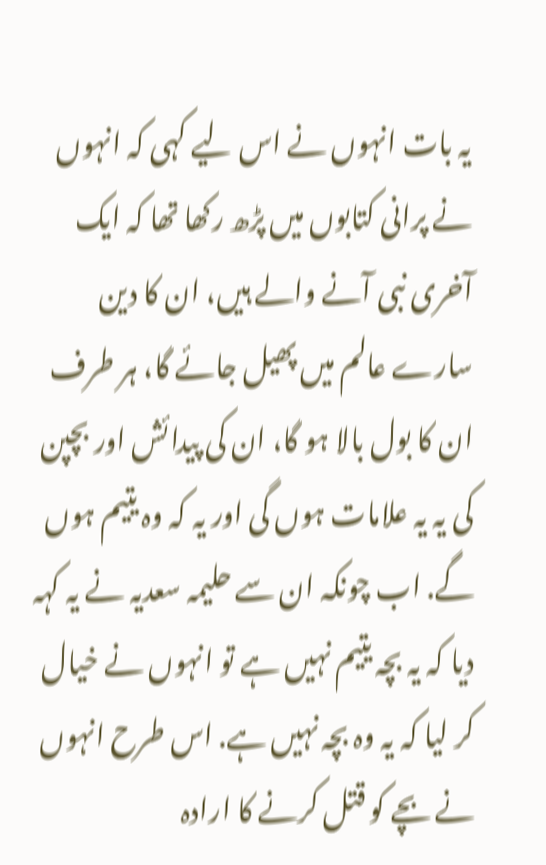یہ بات انہوں نے اس لیے کہی کہ انہوں نے پرانی کتابوں میں پڑھ رکھا تھا کہ ایک آخری نبی آنے والے ہیں، ان کا دین سارے عالم میں پھیل جائے گا، ہر طرف ان کا بول بالا ہو گا، ان کی پیدائش اور بچپن کی یہ یہ علامات ہوں گی اور یہ کہ وہ یتیم ہوں گے. اب چونکہ ان سے حلیمہ سعدیہ نے یہ کہہ دیا کہ یہ بچہ یتیم نہیں ہے تو انہوں نے خیال کر لیا کہ یہ وہ بچہ نہیں ہے. اس طرح انہوں نے بچے کو قتل کرنے کا ارادہ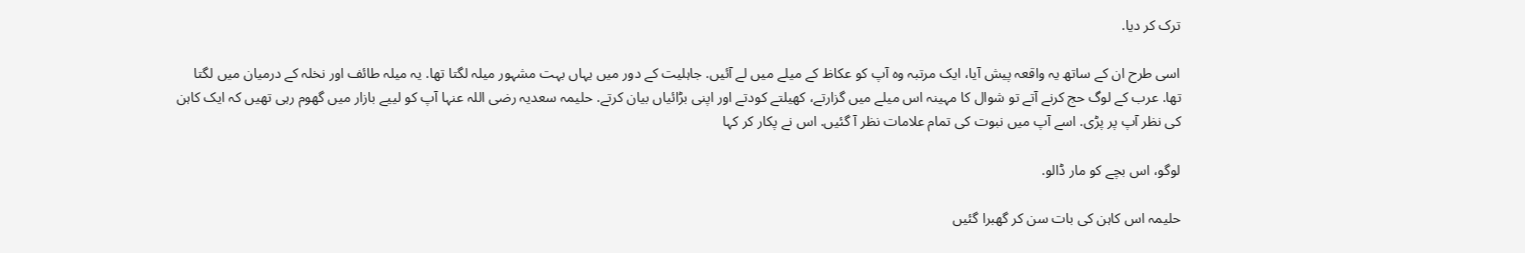ترک کر دیا.

اسی طرح ان کے ساتھ یہ واقعہ پیش آیا، ایک مرتبہ وہ آپ کو عکاظ کے میلے میں لے آئیں. جاہلیت کے دور میں یہاں بہت مشہور میلہ لگتا تھا. یہ میلہ طائف اور نخلہ کے درمیان میں لگتا تھا. عرب کے لوگ حج کرنے آتے تو شوال کا مہینہ اس میلے میں گزارتے، کھیلتے کودتے اور اپنی بڑائیاں بیان کرتے. حلیمہ سعدیہ رضی اللہ عنہا آپ کو لییے بازار میں گھوم رہی تھیں کہ ایک کاہن کی نظر آپ پر پڑی. اسے آپ میں نبوت کی تمام علامات نظر آ گئیں. اس نے پکار کر کہا

لوگو، اس بچے کو مار ڈالو.

حلیمہ اس کاہن کی بات سن کر گھبرا گئیں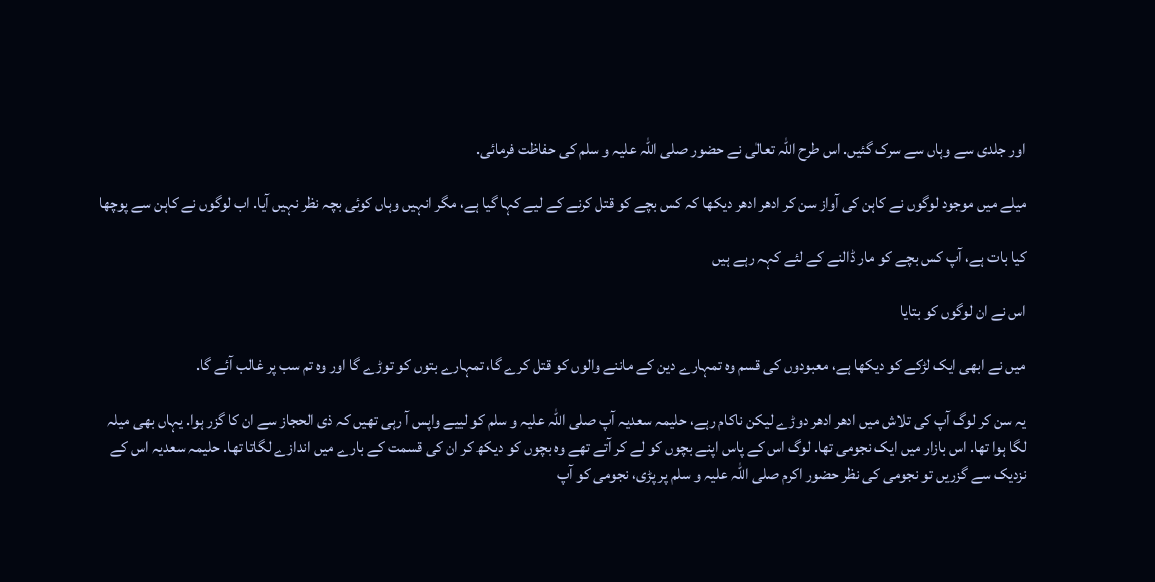اور جلدی سے وہاں سے سرک گئیں. اس طرح اللہ تعالٰی نے حضور صلی اللہ علیہ و سلم کی حفاظت فرمائی.

میلے میں موجود لوگوں نے کاہن کی آواز سن کر ادھر ادھر دیکھا کہ کس بچے کو قتل کرنے کے لیے کہا گیا ہے، مگر انہیں وہاں کوئی بچہ نظر نہیں آیا. اب لوگوں نے کاہن سے پوچھا

کیا بات ہے، آپ کس بچے کو مار ڈالنے کے لئے کہہ رہے ہیں

اس نے ان لوگوں کو بتایا

میں نے ابھی ایک لڑکے کو دیکھا ہے، معبودوں کی قسم وہ تمہارے دین کے ماننے والوں کو قتل کرے گا، تمہارے بتوں کو توڑے گا اور وہ تم سب پر غالب آئے گا.

یہ سن کر لوگ آپ کی تلاش میں ادھر ادھر دوڑے لیکن ناکام رہے، حلیمہ سعدیہ آپ صلی اللہ علیہ و سلم کو لییے واپس آ رہی تھیں کہ ذی الحجاز سے ان کا گزر ہوا. یہاں بھی میلہ لگا ہوا تھا. اس بازار میں ایک نجومی تھا. لوگ اس کے پاس اپنے بچوں کو لے کر آتے تھے وہ بچوں کو دیکھ کر ان کی قسمت کے بارے میں اندازے لگاتا تھا. حلیمہ سعدیہ اس کے نزدیک سے گزریں تو نجومی کی نظر حضور اکرم صلی اللہ علیہ و سلم پر پڑی، نجومی کو آپ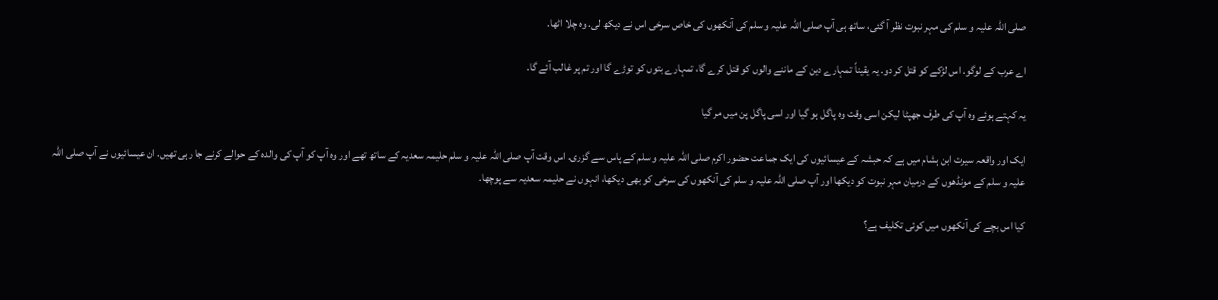صلی اللہ علیہ و سلم کی مہر نبوت نظر آ گئی، ساتھ ہی آپ صلی اللہ علیہ و سلم کی آنکھوں کی خاص سرخی اس نے دیکھ لی. وہ چلا اٹھا.

اے عرب کے لوگو. اس لڑکے کو قتل کر دو. یہ یقیناً تمہارے دین کے ماننے والوں کو قتل کرے گا، تمہارے بتوں کو توڑے گا اور تم پر غالب آئے گا.

یہ کہتے ہوئے وہ آپ کی طرف جھپٹا لیکن اسی وقت وہ پاگل ہو گیا اور اسی پاگل پن میں مر گیا

ایک اور واقعہ سیرت ابن ہشام میں ہے کہ حبشہ کے عیسائیوں کی ایک جماعت حضور اکرم صلی اللہ علیہ و سلم کے پاس سے گزری. اس وقت آپ صلی اللہ علیہ و سلم حلیمہ سعدیہ کے ساتھ تھے اور وہ آپ کو آپ کی والدہ کے حوالے کرنے جا رہی تھیں. ان عیسائیوں نے آپ صلی اللہ علیہ و سلم کے مونڈھوں کے درمیان مہر نبوت کو دیکھا اور آپ صلی اللہ علیہ و سلم کی آنکھوں کی سرخی کو بھی دیکھا، انہوں نے حلیمہ سعدیہ سے پوچھا.

کیا اس بچے کی آنکھوں میں کوئی تکلیف ہے؟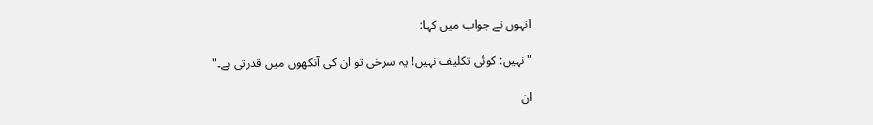انہوں نے جواب میں کہا:

"نہيں: کوئی تکلیف نہیں! یہ سرخی تو ان کی آنکھوں میں قدرتی ہے۔"

ان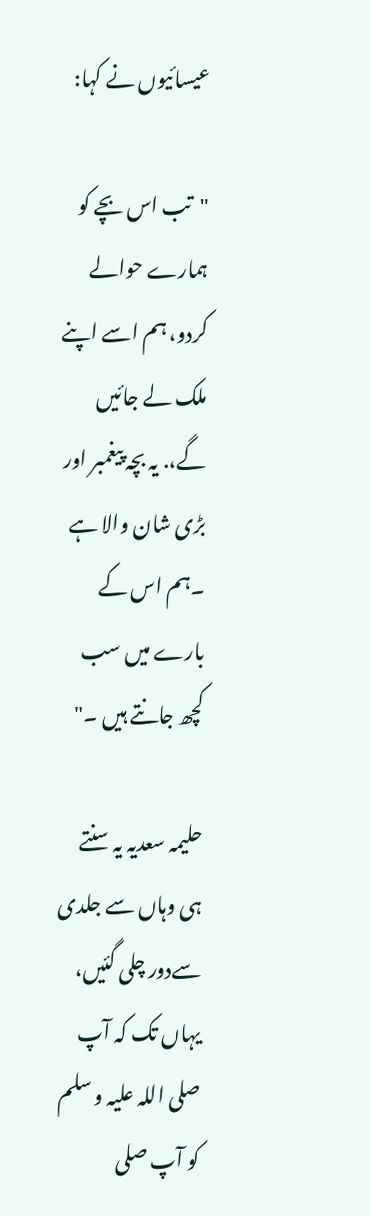عیسائیوں نے کہا:

"تب اس بچے کو ہمارے حوالے کردو، ہم اسے اپنے ملک لے جائیں گے،. یہ بچہ پیغمبر اور بڑی شان والا ہے ۔ہم اس کے بارے میں سب کچھ جانتے ہیں ۔"

حلیمہ سعدیہ یہ سنتے ہی وہاں سے جلدی سےدور چلی گئیں، یہاں تک کہ آپ صلی اللہ علیہ و سلم کو آپ صلی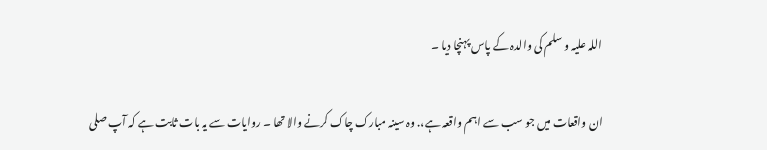اللہ علیہ و سلم کی والدہ کے پاس پہنچا دیا ۔

ان واقعات میں جو سب سے اہم واقعہ ہے،. وہ سینہ مبارک چاک کرنے والا تھا ۔ روایات سے یہ بات ثابت ہے کہ آپ صلی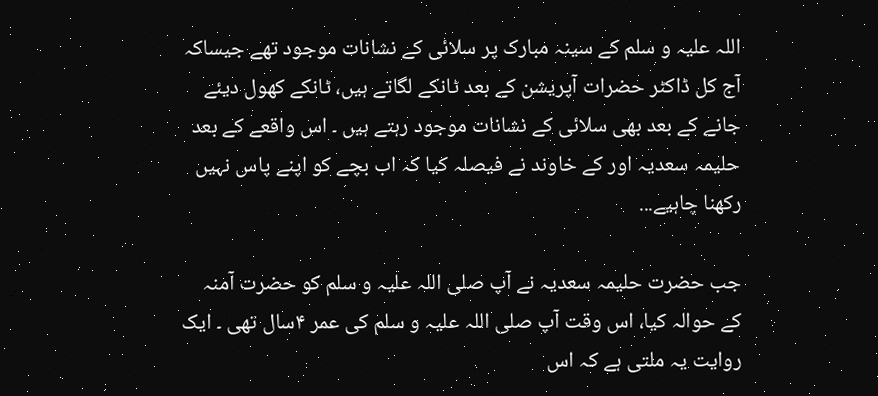اللہ علیہ و سلم کے سینہ مبارک پر سلائی کے نشانات موجود تھے جیساکہ آج کل ڈاکٹر حضرات آپریشن کے بعد ٹانکے لگاتے ہیں، ٹانکے کھول دیئے جانے کے بعد بھی سلائی کے نشانات موجود رہتے ہیں ۔ اس واقعے کے بعد حلیمہ سعدیہ اور کے خاوند نے فیصلہ کیا کہ اب بچے کو اپنے پاس نہیں رکھنا چاہیے...

جب حضرت حلیمہ سعدیہ نے آپ صلی اللہ علیہ و سلم کو حضرت آمنہ کے حوالہ کیا، اس وقت آپ صلی اللہ علیہ و سلم کی عمر ۴سال تھی ۔ ایک روایت یہ ملتی ہے کہ اس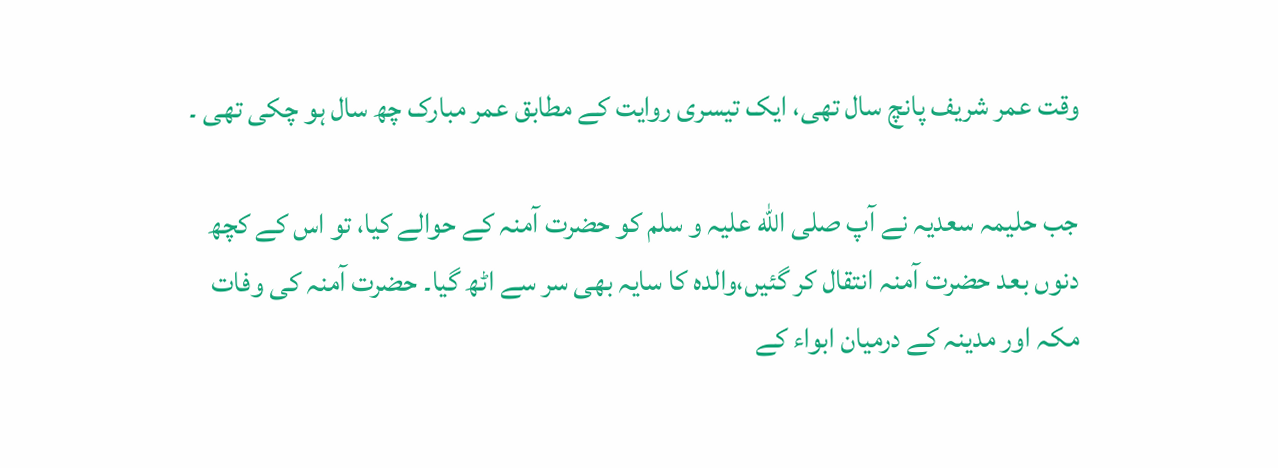وقت عمر شریف پانچ سال تھی، ایک تیسری روایت کے مطابق عمر مبارک چھ سال ہو چکی تھی ۔

جب حلیمہ سعدیہ نے آپ صلی الله علیہ و سلم کو حضرت آمنہ کے حوالے کیا، تو اس کے کچھ دنوں بعد حضرت آمنہ انتقال کر گئیں،والدہ کا سایہ بھی سر سے اٹھ گیا۔ حضرت آمنہ کی وفات مکہ اور مدینہ کے درمیان ابواء کے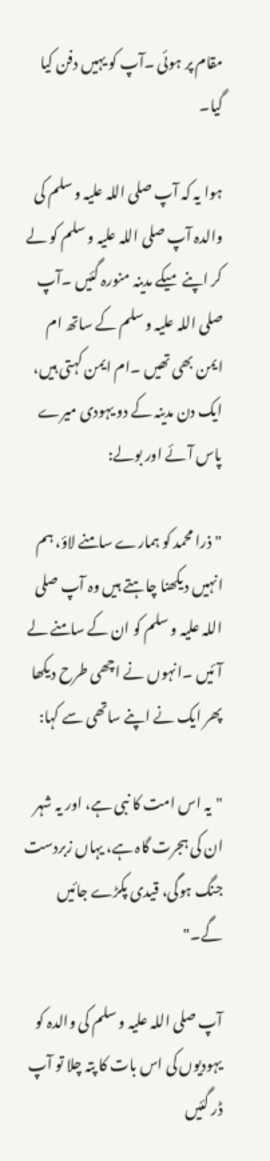مقام پر ہوئی ۔آپ کو یہیں دفن کیا گیا۔

ہوا یہ کہ آپ صلی اللہ علیہ و سلم کی والدہ آپ صلی اللہ علیہ و سلم کو لے کر اپنے میکے مدینہ منورہ گئیں ۔آپ صلی اللہ علیہ و سلم کے ساتھ ام ایمن بھی تھیں ۔ام ایمن کہتی ہیں، ایک دن مدینہ کے دو یہودی میرے پاس آئے اور بولے:

"ذرا محمد کو ہمارے سامنے لاؤ، ہم انہیں دیکھنا چاہتے ہیں وہ آپ صلی اللہ علیہ و سلم کو ان کے سامنے لے آئیں ۔انہوں نے اچھی طرح دیکھا پھر ایک نے اپنے ساتھی سے کہا:

"یہ اس امت کا نبی ہے، اور یہ شہر ان کی ہجرت گاہ ہے، یہاں زبردست جنگ ہوگی، قیدی پکڑے جائیں گے۔"

آپ صلی اللہ علیہ و سلم کی والدہ کو یہودیوں کی اس بات کا پتہ چلا تو آپ ڈر گئیں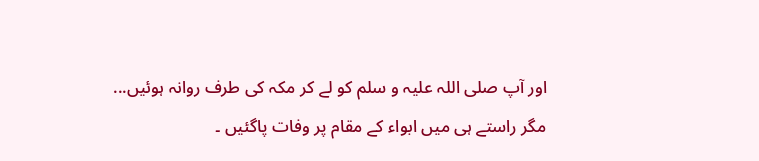اور آپ صلی اللہ علیہ و سلم کو لے کر مکہ کی طرف روانہ ہوئیں... مگر راستے ہی میں ابواء کے مقام پر وفات پاگئیں ۔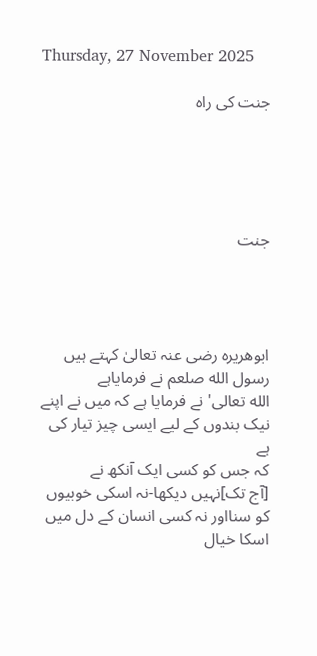Thursday, 27 November 2025

جنت کی راہ





جنت




ابوهریره رضی عنہ تعالیٰ کہتے ہیں رسول الله صلعم نے فرمایاہے
الله تعالی' نے فرمایا ہے کہ میں نے اپنے نیک بندوں کے لیے ایسی چیز تیار کی ہے
کہ جس کو کسی ایک آنکھ نے
[آج تک]نہیں دیکھا-نہ اسکی خوبیوں کو سنااور نہ کسی انسان کے دل میں اسکا خیال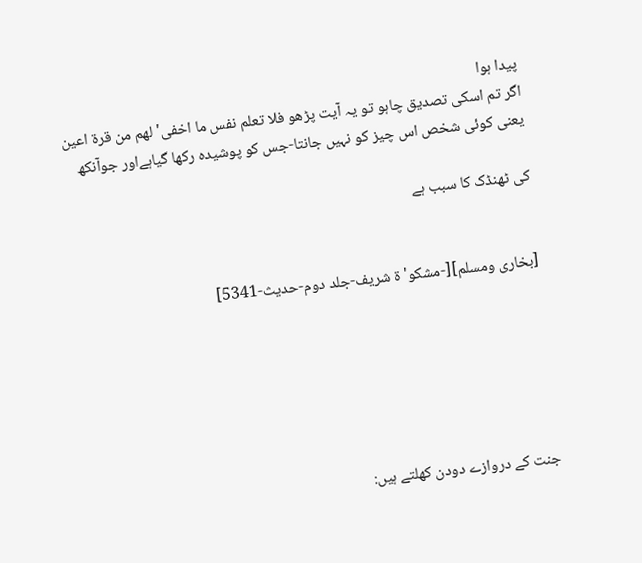پیدا ہوا
اگر تم اسکی تصدیق چاہو تو یہ آیت پڑھو فلا تعلم نفس ما اخفی'لھم من قرة اعین
یعنی کوئی شخص اس چیز کو نہیں جانتا-جس کو پوشیدہ رکھا گیاہےاور جوآنکھ

کی ٹھنڈک کا سبب ہے


[بخاری ومسلم][-مشکو'ة شریف-جلد دوم-حدیث-5341]






جنت کے دروازے دودن کھلتے ہیں: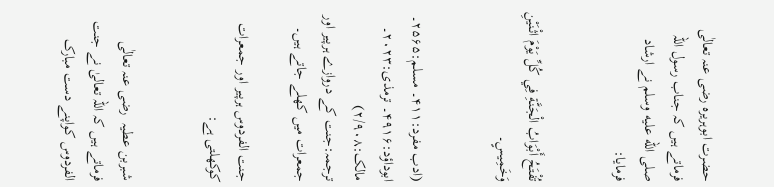حضرت ابوہریرہ رضی عنہ تعالٰی
فرماتے ہیں کہ جناب رسول اللہ صلى الله عليه وسلم نے ارشاد فرمایا:


تُفْتَحُ أَبْوَابُ الْجَنَّةِ فِي كُلِّ یَوْمَ اثْنَيْنِ وَخَمِيسٍ۔


(ادب مفرد:۴۱۱۔ مسلم:۲۵۶۵۔ ابوداؤد:۴۹۱۶۔ ترمذی:۲۰۲۳۔ مالک:۲/۹۰۸)
ترجمہ:جنت کے دروازے ہرپیر اور جمعرات میں کھلے جاتے ہیں۔

جنت الفردوس ہرپیر اور جمعرات کوکھلتی ہے:


شبربن عطیہ  رضی عنہ تعالٰی فرماتے ہیں کہ اللہ تعالیٰ نے جنت الفردوس کواپنے دست مبارک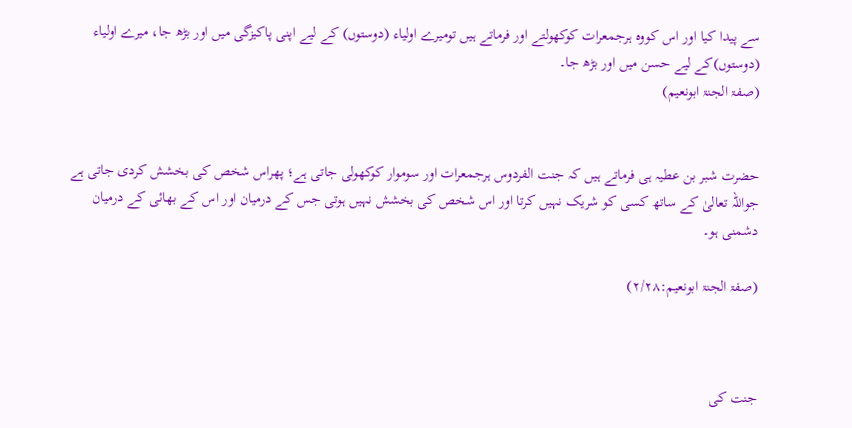سے پیدا کیا اور اس کووہ ہرجمعرات کوکھولتے اور فرماتے ہیں تومیرے اولیاء (دوستوں) کے لیے اپنی پاکیزگی میں اور بڑھ جا، میرے اولیاء (دوستوں)کے لیے حسن میں اور بڑھ جا۔
(صفۃ الجنۃ ابونعیم)


حضرت شبر بن عطیہ ہی فرماتے ہیں کہ جنت الفردوس ہرجمعرات اور سوموار کوکھولی جاتی ہے؛ پھراس شخص کی بخشش کردی جاتی ہے جواللہ تعالیٰ کے ساتھ کسی کو شریک نہیں کرتا اور اس شخص کی بخشش نہیں ہوتی جس کے درمیان اور اس کے بھائی کے درمیان دشمنی ہو۔

(صفۃ الجنۃ ابونعیم:۲/۲۸)



جنت کی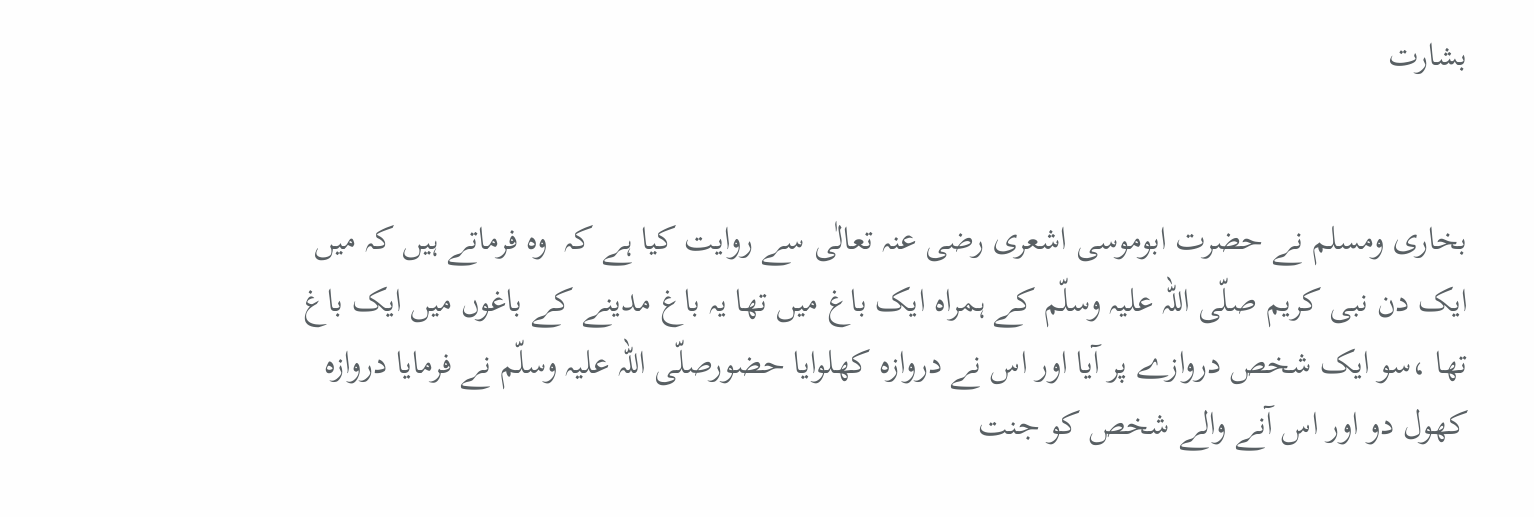بشارت


بخاری ومسلم نے حضرت ابوموسی اشعری رضی عنہ تعالٰی سے روایت کیا ہے کہ  وہ فرماتے ہیں کہ میں ایک دن نبی کریم صلّی اللہ علیہ وسلّم کے ہمراہ ایک باغ میں تھا یہ باغ مدینے کے باغوں میں ایک باغ تھا ،سو ایک شخص دروازے پر آیا اور اس نے دروازہ کھلوایا حضورصلّی اللہ علیہ وسلّم نے فرمایا دروازہ کھول دو اور اس آنے والے شخص کو جنت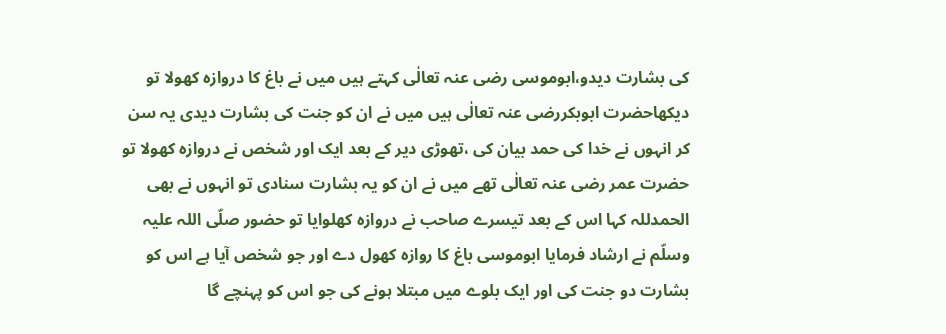کی بشارت دیدو،ابوموسی رضی عنہ تعالٰی کہتے ہیں میں نے باغ کا دروازہ کھولا تو دیکھاحضرت ابوبکررضی عنہ تعالٰی ہیں میں نے ان کو جنت کی بشارت دیدی یہ سن کر انہوں نے خدا کی حمد بیان کی ،تھوڑی دیر کے بعد ایک اور شخص نے دروازہ کھولا تو حضرت عمر رضی عنہ تعالٰی تھے میں نے ان کو یہ بشارت سنادی تو انہوں نے بھی الحمدللہ کہا اس کے بعد تیسرے صاحب نے دروازہ کھلوایا تو حضور صلّی اللہ علیہ وسلّم نے ارشاد فرمایا ابوموسی باغ کا روازہ کھول دے اور جو شخص آیا ہے اس کو بشارت دو جنت کی اور ایک بلوے میں مبتلا ہونے کی جو اس کو پہنچے گا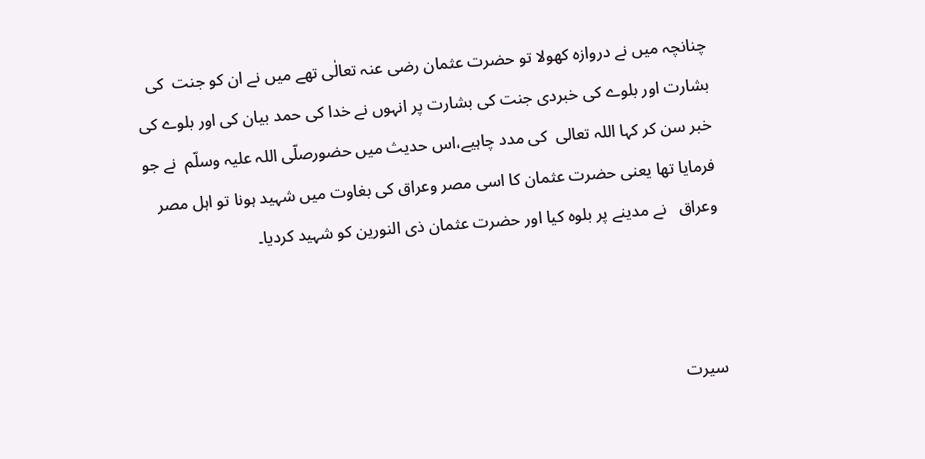چنانچہ میں نے دروازہ کھولا تو حضرت عثمان رضی عنہ تعالٰی تھے میں نے ان کو جنت  کی بشارت اور بلوے کی خبردی جنت کی بشارت پر انہوں نے خدا کی حمد بیان کی اور بلوے کی خبر سن کر کہا اللہ تعالی  کی مدد چاہیے،اس حدیث میں حضورصلّی اللہ علیہ وسلّم  نے جو فرمایا تھا یعنی حضرت عثمان کا اسی مصر وعراق کی بغاوت میں شہید ہونا تو اہل مصر وعراق   نے مدینے پر بلوہ کیا اور حضرت عثمان ذی النورین کو شہید کردیا۔



سیرت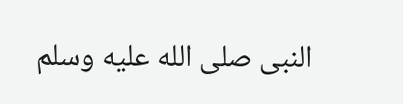النبی صلى الله عليه وسلم